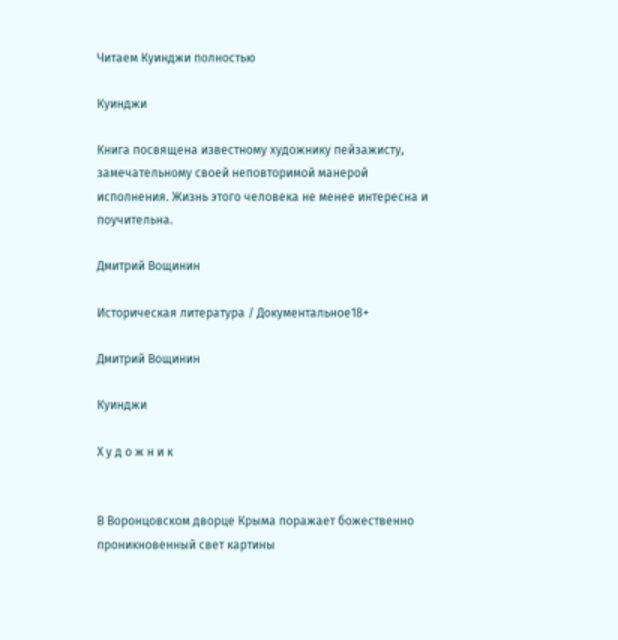Читаем Куинджи полностью

Куинджи

Книга посвящена известному художнику пейзажисту, замечательному своей неповторимой манерой исполнения. Жизнь этого человека не менее интересна и поучительна.

Дмитрий Вощинин

Историческая литература / Документальное18+

Дмитрий Вощинин

Куинджи

Х у д о ж н и к


В Воронцовском дворце Крыма поражает божественно проникновенный свет картины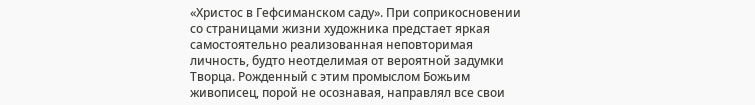«Христос в Гефсиманском саду». При соприкосновении со страницами жизни художника предстает яркая самостоятельно реализованная неповторимая личность, будто неотделимая от вероятной задумки Творца. Рожденный с этим промыслом Божьим живописец, порой не осознавая, направлял все свои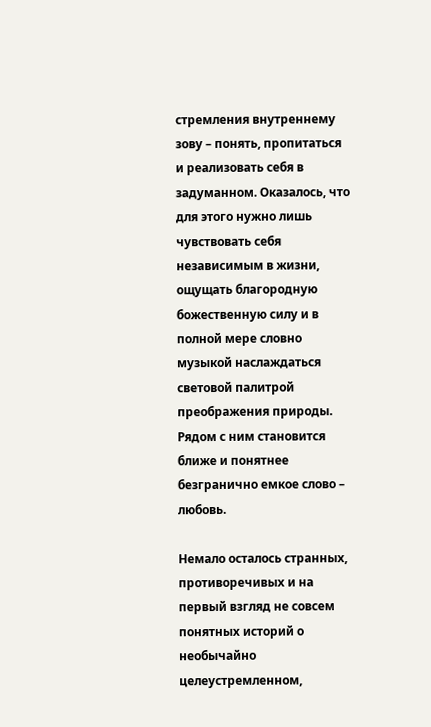стремления внутреннему зову – понять, пропитаться и реализовать себя в задуманном. Оказалось, что для этого нужно лишь чувствовать себя независимым в жизни, ощущать благородную божественную силу и в полной мере словно музыкой наслаждаться световой палитрой преображения природы. Рядом с ним становится ближе и понятнее безгранично емкое слово – любовь.

Немало осталось странных, противоречивых и на первый взгляд не совсем понятных историй о необычайно целеустремленном,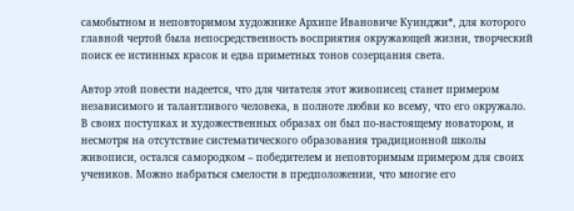самобытном и неповторимом художнике Архипе Ивановиче Куинджи*, для которого главной чертой была непосредственность восприятия окружающей жизни, творческий поиск ее истинных красок и едва приметных тонов созерцания света.

Автор этой повести надеется, что для читателя этот живописец станет примером независимого и талантливого человека, в полноте любви ко всему, что его окружало. В своих поступках и художественных образах он был по-настоящему новатором, и несмотря на отсутствие систематического образования традиционной школы живописи, остался самородком – победителем и неповторимым примером для своих учеников. Можно набраться смелости в предположении, что многие его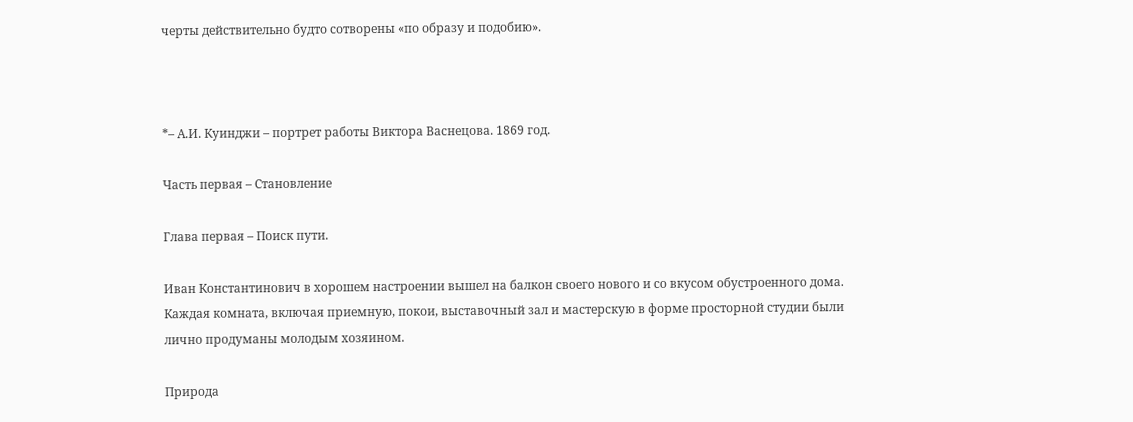черты действительно будто сотворены «по образу и подобию».



*– А.И. Куинджи – портрет работы Виктора Васнецова. 1869 год.

Часть первая – Становление

Глава первая – Поиск пути.

Иван Константинович в хорошем настроении вышел на балкон своего нового и со вкусом обустроенного дома. Каждая комната, включая приемную, покои, выставочный зал и мастерскую в форме просторной студии были лично продуманы молодым хозяином.

Природа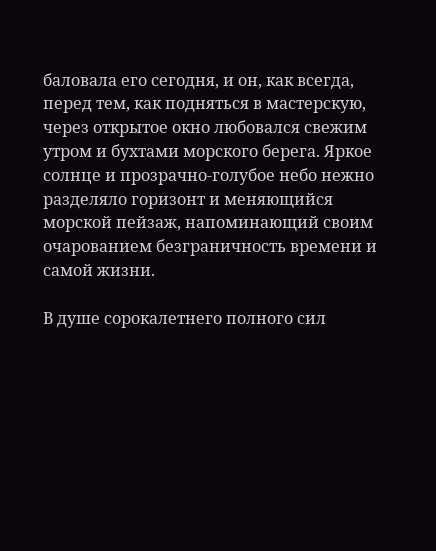баловала его сегодня, и он, как всегда, перед тем, как подняться в мастерскую, через открытое окно любовался свежим утром и бухтами морского берега. Яркое солнце и прозрачно-голубое небо нежно разделяло горизонт и меняющийся морской пейзаж, напоминающий своим очарованием безграничность времени и самой жизни.

В душе сорокалетнего полного сил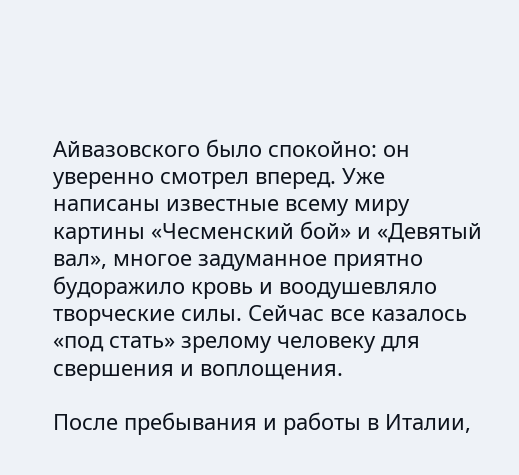Айвазовского было спокойно: он уверенно смотрел вперед. Уже написаны известные всему миру картины «Чесменский бой» и «Девятый вал», многое задуманное приятно будоражило кровь и воодушевляло творческие силы. Сейчас все казалось «под стать» зрелому человеку для свершения и воплощения.

После пребывания и работы в Италии,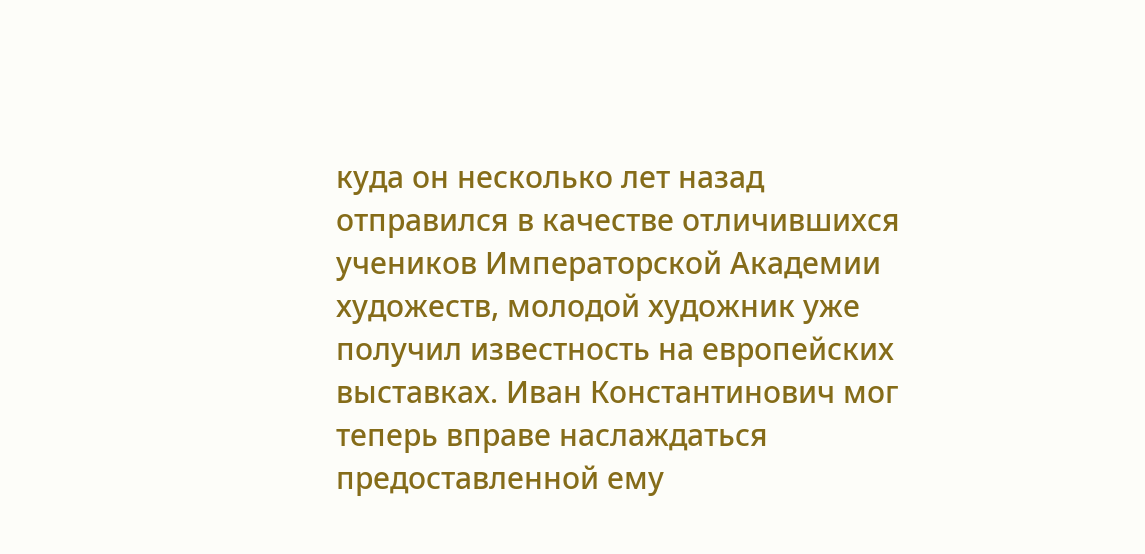куда он несколько лет назад отправился в качестве отличившихся учеников Императорской Академии художеств, молодой художник уже получил известность на европейских выставках. Иван Константинович мог теперь вправе наслаждаться предоставленной ему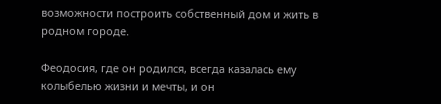возможности построить собственный дом и жить в родном городе.

Феодосия, где он родился, всегда казалась ему колыбелью жизни и мечты, и он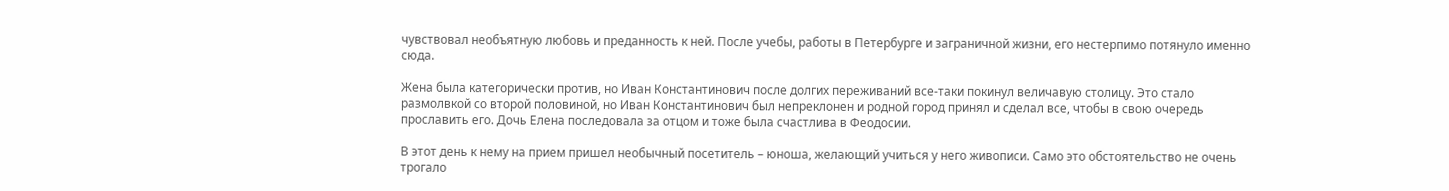чувствовал необъятную любовь и преданность к ней. После учебы, работы в Петербурге и заграничной жизни, его нестерпимо потянуло именно сюда.

Жена была категорически против, но Иван Константинович после долгих переживаний все-таки покинул величавую столицу. Это стало размолвкой со второй половиной, но Иван Константинович был непреклонен и родной город принял и сделал все, чтобы в свою очередь прославить его. Дочь Елена последовала за отцом и тоже была счастлива в Феодосии.

В этот день к нему на прием пришел необычный посетитель – юноша, желающий учиться у него живописи. Само это обстоятельство не очень трогало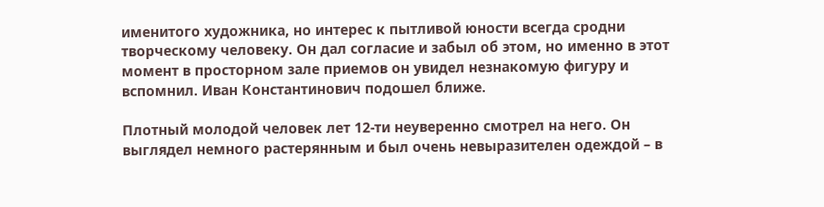именитого художника, но интерес к пытливой юности всегда сродни творческому человеку. Он дал согласие и забыл об этом, но именно в этот момент в просторном зале приемов он увидел незнакомую фигуру и вспомнил. Иван Константинович подошел ближе.

Плотный молодой человек лет 12-ти неуверенно смотрел на него. Он выглядел немного растерянным и был очень невыразителен одеждой – в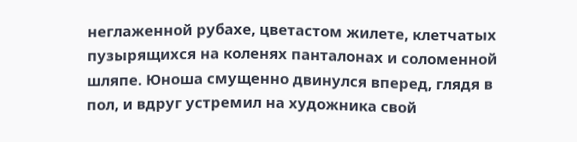неглаженной рубахе, цветастом жилете, клетчатых пузырящихся на коленях панталонах и соломенной шляпе. Юноша смущенно двинулся вперед, глядя в пол, и вдруг устремил на художника свой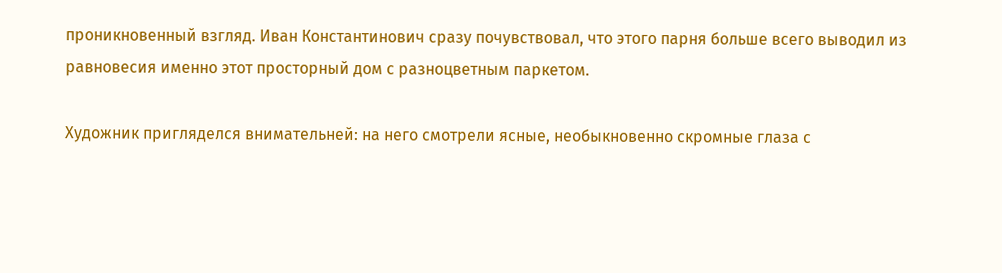проникновенный взгляд. Иван Константинович сразу почувствовал, что этого парня больше всего выводил из равновесия именно этот просторный дом с разноцветным паркетом.

Художник пригляделся внимательней: на него смотрели ясные, необыкновенно скромные глаза с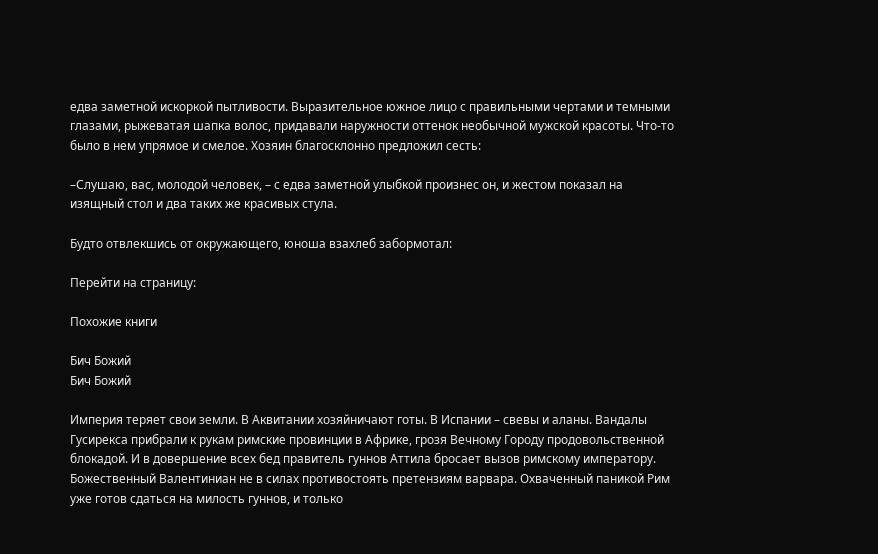едва заметной искоркой пытливости. Выразительное южное лицо с правильными чертами и темными глазами, рыжеватая шапка волос, придавали наружности оттенок необычной мужской красоты. Что-то было в нем упрямое и смелое. Хозяин благосклонно предложил сесть:

–Слушаю, вас, молодой человек, – с едва заметной улыбкой произнес он, и жестом показал на изящный стол и два таких же красивых стула.

Будто отвлекшись от окружающего, юноша взахлеб забормотал:

Перейти на страницу:

Похожие книги

Бич Божий
Бич Божий

Империя теряет свои земли. В Аквитании хозяйничают готы. В Испании – свевы и аланы. Вандалы Гусирекса прибрали к рукам римские провинции в Африке, грозя Вечному Городу продовольственной блокадой. И в довершение всех бед правитель гуннов Аттила бросает вызов римскому императору. Божественный Валентиниан не в силах противостоять претензиям варвара. Охваченный паникой Рим уже готов сдаться на милость гуннов, и только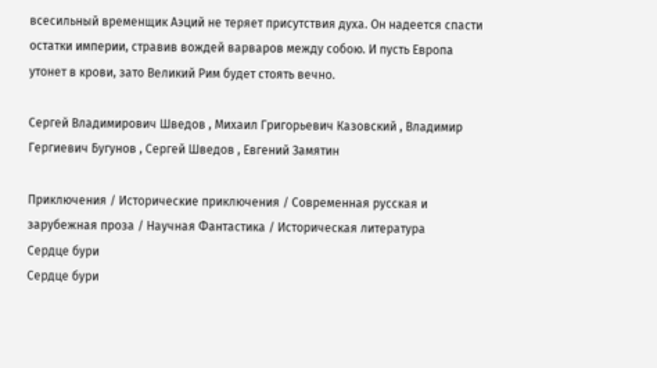всесильный временщик Аэций не теряет присутствия духа. Он надеется спасти остатки империи, стравив вождей варваров между собою. И пусть Европа утонет в крови, зато Великий Рим будет стоять вечно.

Сергей Владимирович Шведов , Михаил Григорьевич Казовский , Владимир Гергиевич Бугунов , Сергей Шведов , Евгений Замятин

Приключения / Исторические приключения / Современная русская и зарубежная проза / Научная Фантастика / Историческая литература
Сердце бури
Сердце бури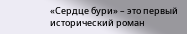«Сердце бури» – это первый исторический роман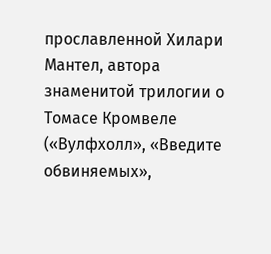прославленной Хилари Мантел, автора знаменитой трилогии о Томасе Кромвеле («Вулфхолл», «Введите обвиняемых»,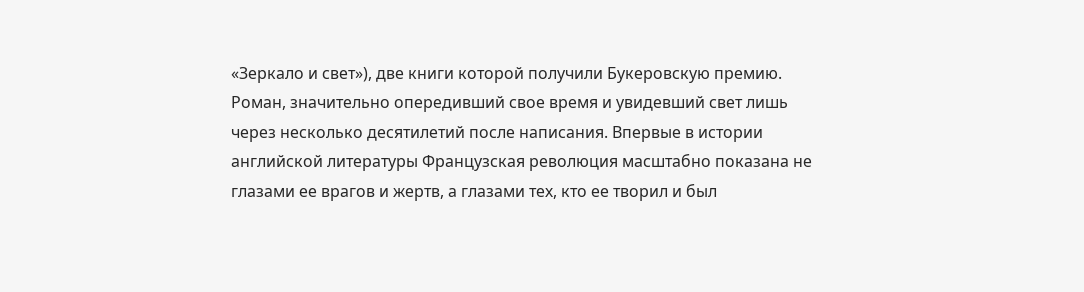«Зеркало и свет»), две книги которой получили Букеровскую премию. Роман, значительно опередивший свое время и увидевший свет лишь через несколько десятилетий после написания. Впервые в истории английской литературы Французская революция масштабно показана не глазами ее врагов и жертв, а глазами тех, кто ее творил и был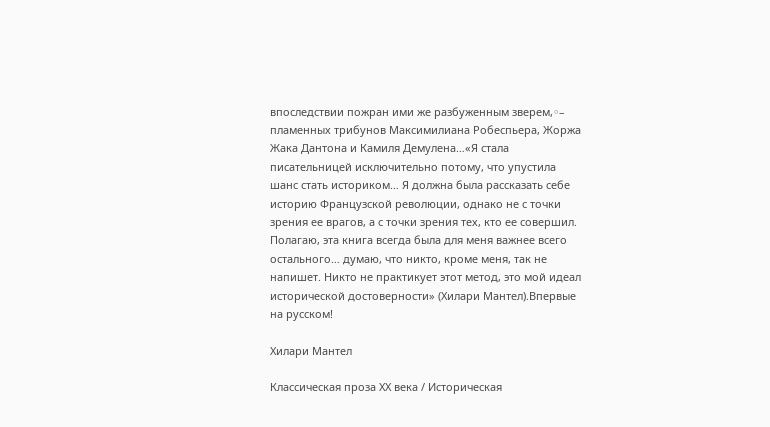впоследствии пожран ими же разбуженным зверем,◦– пламенных трибунов Максимилиана Робеспьера, Жоржа Жака Дантона и Камиля Демулена…«Я стала писательницей исключительно потому, что упустила шанс стать историком… Я должна была рассказать себе историю Французской революции, однако не с точки зрения ее врагов, а с точки зрения тех, кто ее совершил. Полагаю, эта книга всегда была для меня важнее всего остального… думаю, что никто, кроме меня, так не напишет. Никто не практикует этот метод, это мой идеал исторической достоверности» (Хилари Мантел).Впервые на русском!

Хилари Мантел

Классическая проза ХX века / Историческая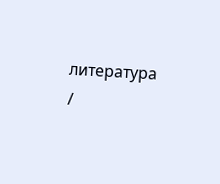литература /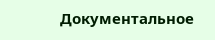Документальное